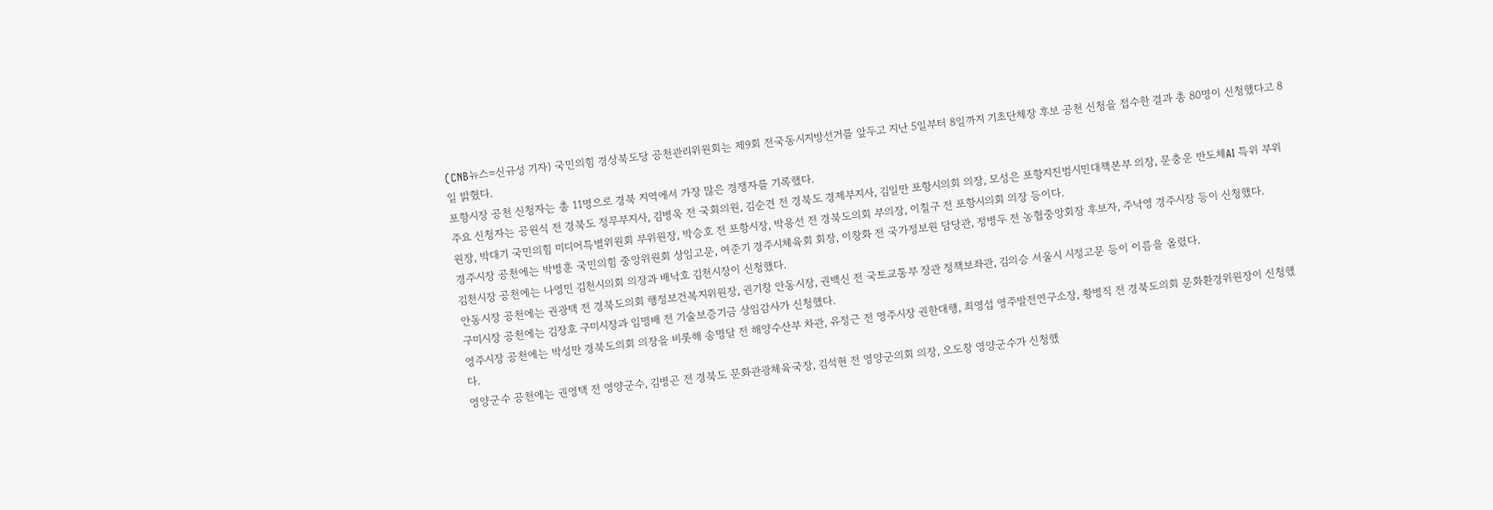(CNB뉴스=신규성 기자) 국민의힘 경상북도당 공천관리위원회는 제9회 전국동시지방선거를 앞두고 지난 5일부터 8일까지 기초단체장 후보 공천 신청을 접수한 결과 총 80명이 신청했다고 8일 밝혔다.
포항시장 공천 신청자는 총 11명으로 경북 지역에서 가장 많은 경쟁자를 기록했다.
주요 신청자는 공원식 전 경북도 정무부지사, 김병욱 전 국회의원, 김순견 전 경북도 경제부지사, 김일만 포항시의회 의장, 모성은 포항지진범시민대책본부 의장, 문충운 반도체AI 특위 부위원장, 박대기 국민의힘 미디어특별위원회 부위원장, 박승호 전 포항시장, 박용선 전 경북도의회 부의장, 이칠구 전 포항시의회 의장 등이다.
경주시장 공천에는 박병훈 국민의힘 중앙위원회 상임고문, 여준기 경주시체육회 회장, 이창화 전 국가정보원 담당관, 정병두 전 농협중앙회장 후보자, 주낙영 경주시장 등이 신청했다.
김천시장 공천에는 나영민 김천시의회 의장과 배낙호 김천시장이 신청했다.
안동시장 공천에는 권광택 전 경북도의회 행정보건복지위원장, 권기창 안동시장, 권백신 전 국토교통부 장관 정책보좌관, 김의승 서울시 시정고문 등이 이름을 올렸다.
구미시장 공천에는 김장호 구미시장과 임명배 전 기술보증기금 상임감사가 신청했다.
영주시장 공천에는 박성만 경북도의회 의장을 비롯해 송명달 전 해양수산부 차관, 유정근 전 영주시장 권한대행, 최영섭 영주발전연구소장, 황병직 전 경북도의회 문화환경위원장이 신청했다.
영양군수 공천에는 권영택 전 영양군수, 김병곤 전 경북도 문화관광체육국장, 김석현 전 영양군의회 의장, 오도창 영양군수가 신청했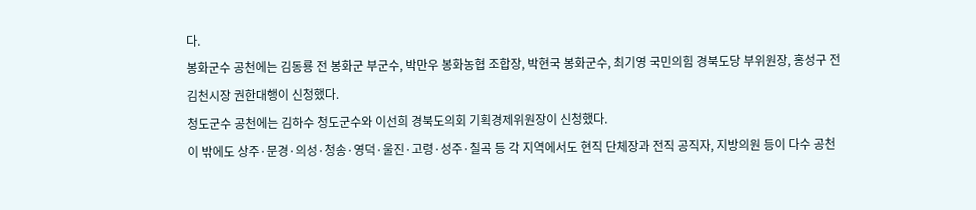다.
봉화군수 공천에는 김동룡 전 봉화군 부군수, 박만우 봉화농협 조합장, 박현국 봉화군수, 최기영 국민의힘 경북도당 부위원장, 홍성구 전 김천시장 권한대행이 신청했다.
청도군수 공천에는 김하수 청도군수와 이선희 경북도의회 기획경제위원장이 신청했다.
이 밖에도 상주·문경·의성·청송·영덕·울진·고령·성주·칠곡 등 각 지역에서도 현직 단체장과 전직 공직자, 지방의원 등이 다수 공천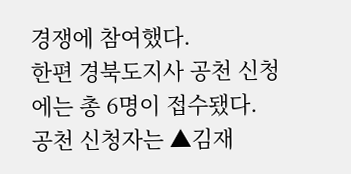경쟁에 참여했다.
한편 경북도지사 공천 신청에는 총 6명이 접수됐다.
공천 신청자는 ▲김재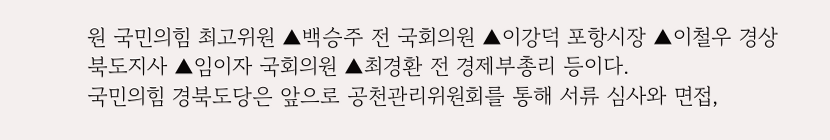원 국민의힘 최고위원 ▲백승주 전 국회의원 ▲이강덕 포항시장 ▲이철우 경상북도지사 ▲임이자 국회의원 ▲최경환 전 경제부총리 등이다.
국민의힘 경북도당은 앞으로 공천관리위원회를 통해 서류 심사와 면접,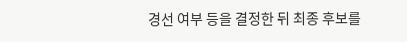경선 여부 등을 결정한 뒤 최종 후보를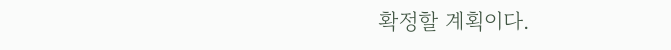확정할 계획이다.